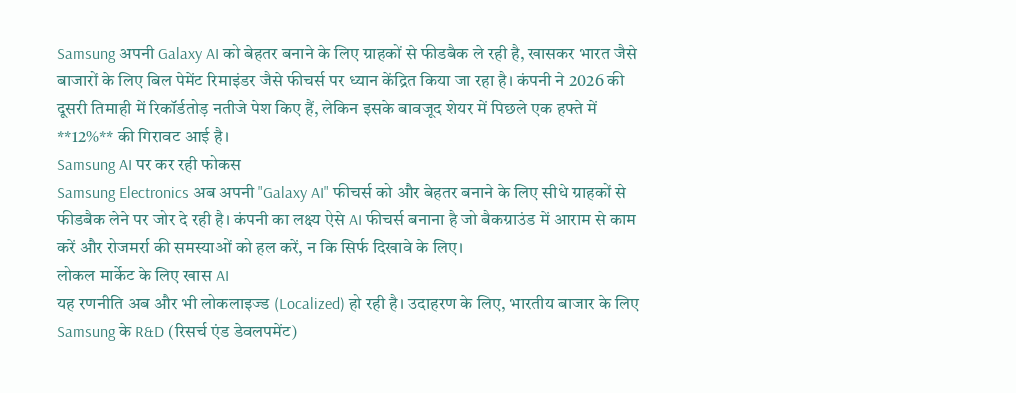Samsung अपनी Galaxy AI को बेहतर बनाने के लिए ग्राहकों से फीडबैक ले रही है, खासकर भारत जैसे बाजारों के लिए बिल पेमेंट रिमाइंडर जैसे फीचर्स पर ध्यान केंद्रित किया जा रहा है। कंपनी ने 2026 की दूसरी तिमाही में रिकॉर्डतोड़ नतीजे पेश किए हैं, लेकिन इसके बावजूद शेयर में पिछले एक हफ्ते में **12%** की गिरावट आई है।
Samsung AI पर कर रही फोकस
Samsung Electronics अब अपनी "Galaxy AI" फीचर्स को और बेहतर बनाने के लिए सीधे ग्राहकों से फीडबैक लेने पर जोर दे रही है। कंपनी का लक्ष्य ऐसे AI फीचर्स बनाना है जो बैकग्राउंड में आराम से काम करें और रोजमर्रा की समस्याओं को हल करें, न कि सिर्फ दिखावे के लिए।
लोकल मार्केट के लिए खास AI
यह रणनीति अब और भी लोकलाइज्ड (Localized) हो रही है। उदाहरण के लिए, भारतीय बाजार के लिए Samsung के R&D (रिसर्च एंड डेवलपमेंट)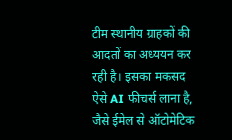टीम स्थानीय ग्राहकों की आदतों का अध्ययन कर रही है। इसका मकसद ऐसे AI फीचर्स लाना है, जैसे ईमेल से ऑटोमेटिक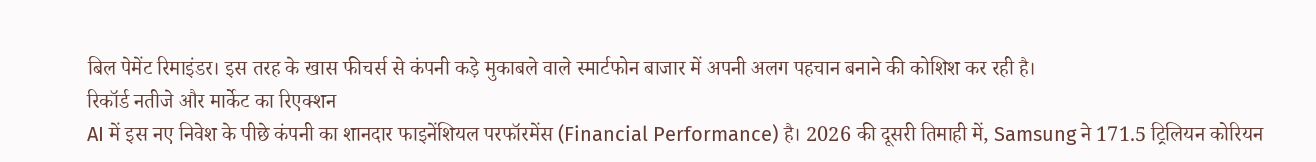बिल पेमेंट रिमाइंडर। इस तरह के खास फीचर्स से कंपनी कड़े मुकाबले वाले स्मार्टफोन बाजार में अपनी अलग पहचान बनाने की कोशिश कर रही है।
रिकॉर्ड नतीजे और मार्केट का रिएक्शन
AI में इस नए निवेश के पीछे कंपनी का शानदार फाइनेंशियल परफॉरमेंस (Financial Performance) है। 2026 की दूसरी तिमाही में, Samsung ने 171.5 ट्रिलियन कोरियन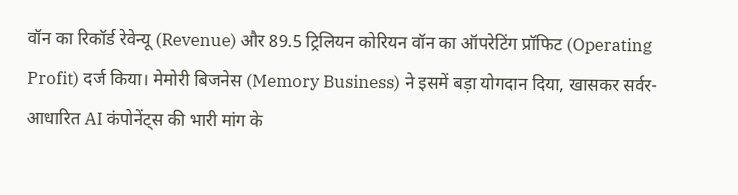वॉन का रिकॉर्ड रेवेन्यू (Revenue) और 89.5 ट्रिलियन कोरियन वॉन का ऑपरेटिंग प्रॉफिट (Operating Profit) दर्ज किया। मेमोरी बिजनेस (Memory Business) ने इसमें बड़ा योगदान दिया, खासकर सर्वर-आधारित AI कंपोनेंट्स की भारी मांग के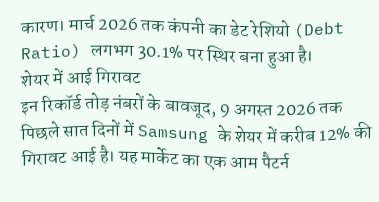कारण। मार्च 2026 तक कंपनी का डेट रेशियो (Debt Ratio) लगभग 30.1% पर स्थिर बना हुआ है।
शेयर में आई गिरावट
इन रिकॉर्ड तोड़ नंबरों के बावजूद, 9 अगस्त 2026 तक पिछले सात दिनों में Samsung के शेयर में करीब 12% की गिरावट आई है। यह मार्केट का एक आम पैटर्न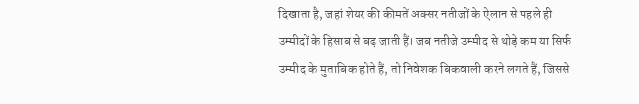दिखाता है, जहां शेयर की कीमतें अक्सर नतीजों के ऐलान से पहले ही उम्मीदों के हिसाब से बढ़ जाती हैं। जब नतीजे उम्मीद से थोड़े कम या सिर्फ उम्मीद के मुताबिक होते हैं, तो निवेशक बिकवाली करने लगते हैं, जिससे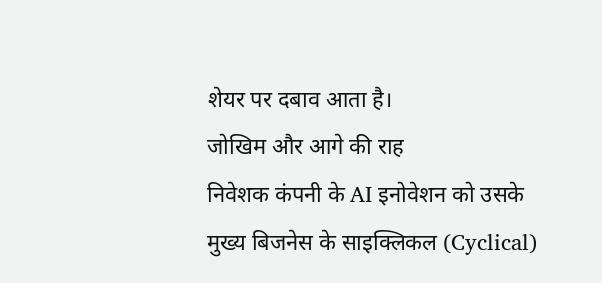शेयर पर दबाव आता है।
जोखिम और आगे की राह
निवेशक कंपनी के AI इनोवेशन को उसके मुख्य बिजनेस के साइक्लिकल (Cyclical)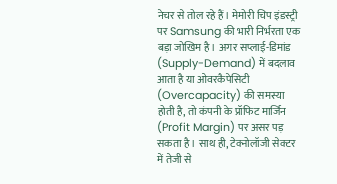नेचर से तोल रहे हैं। मेमोरी चिप इंडस्ट्री पर Samsung की भारी निर्भरता एक बड़ा जोखिम है। अगर सप्लाई-डिमांड (Supply-Demand) में बदलाव आता है या ओवरकैपेसिटी (Overcapacity) की समस्या होती है, तो कंपनी के प्रॉफिट मार्जिन (Profit Margin) पर असर पड़ सकता है। साथ ही, टेक्नोलॉजी सेक्टर में तेजी से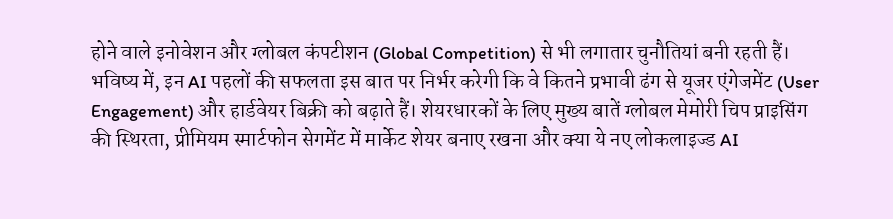होने वाले इनोवेशन और ग्लोबल कंपटीशन (Global Competition) से भी लगातार चुनौतियां बनी रहती हैं।
भविष्य में, इन AI पहलों की सफलता इस बात पर निर्भर करेगी कि वे कितने प्रभावी ढंग से यूजर एंगेजमेंट (User Engagement) और हार्डवेयर बिक्री को बढ़ाते हैं। शेयरधारकों के लिए मुख्य बातें ग्लोबल मेमोरी चिप प्राइसिंग की स्थिरता, प्रीमियम स्मार्टफोन सेगमेंट में मार्केट शेयर बनाए रखना और क्या ये नए लोकलाइज्ड AI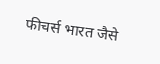फीचर्स भारत जैसे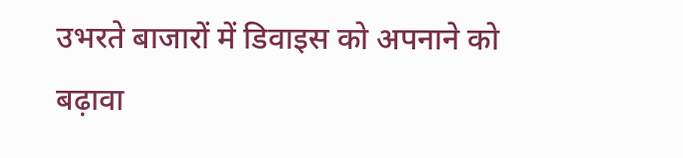उभरते बाजारों में डिवाइस को अपनाने को बढ़ावा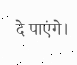दे पाएंगे।